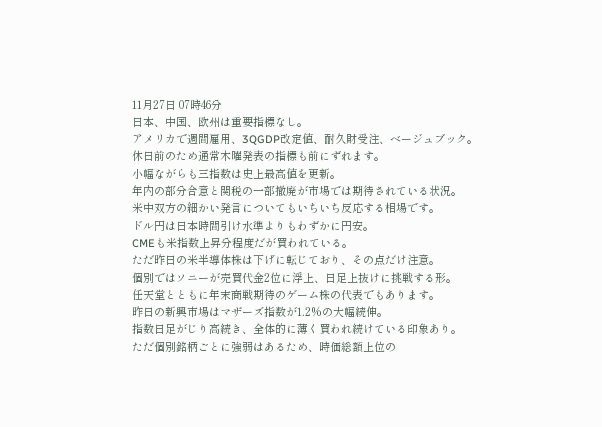11月27日 07時46分
日本、中国、欧州は重要指標なし。
アメリカで週間雇用、3QGDP改定値、耐久財受注、ベージュブック。
休日前のため通常木曜発表の指標も前にずれます。
小幅ながらも三指数は史上最高値を更新。
年内の部分合意と関税の一部撤廃が市場では期待されている状況。
米中双方の細かい発言についてもいちいち反応する相場です。
ドル円は日本時間引け水準よりもわずかに円安。
CMEも米指数上昇分程度だが買われている。
ただ昨日の米半導体株は下げに転じており、その点だけ注意。
個別ではソニーが売買代金2位に浮上、日足上抜けに挑戦する形。
任天堂とともに年末商戦期待のゲーム株の代表でもあります。
昨日の新興市場はマザーズ指数が1.2%の大幅続伸。
指数日足がじり高続き、全体的に薄く買われ続けている印象あり。
ただ個別銘柄ごとに強弱はあるため、時価総額上位の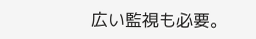広い監視も必要。